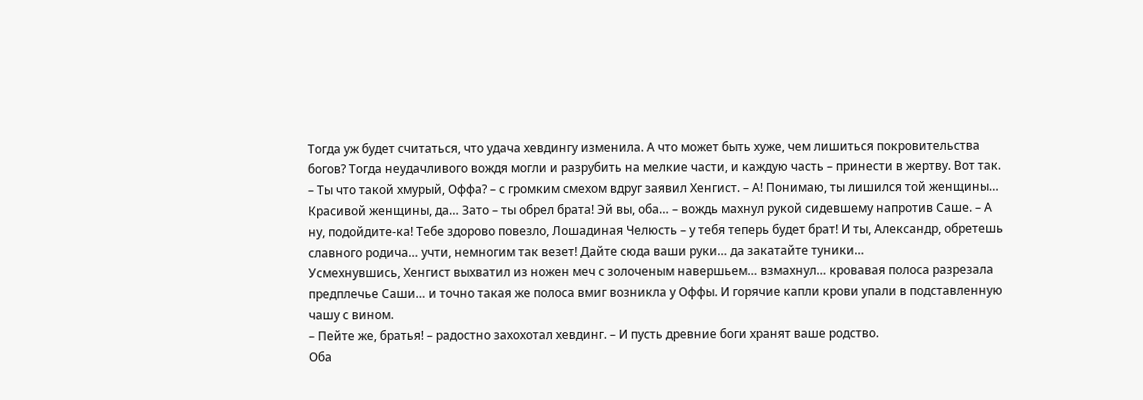Тогда уж будет считаться, что удача хевдингу изменила. А что может быть хуже, чем лишиться покровительства богов? Тогда неудачливого вождя могли и разрубить на мелкие части, и каждую часть – принести в жертву. Вот так.
– Ты что такой хмурый, Оффа? – с громким смехом вдруг заявил Хенгист. – А! Понимаю, ты лишился той женщины… Красивой женщины, да… Зато – ты обрел брата! Эй вы, оба… – вождь махнул рукой сидевшему напротив Саше. – А ну, подойдите-ка! Тебе здорово повезло, Лошадиная Челюсть – у тебя теперь будет брат! И ты, Александр, обретешь славного родича… учти, немногим так везет! Дайте сюда ваши руки… да закатайте туники…
Усмехнувшись, Хенгист выхватил из ножен меч с золоченым навершьем… взмахнул… кровавая полоса разрезала предплечье Саши… и точно такая же полоса вмиг возникла у Оффы. И горячие капли крови упали в подставленную чашу с вином.
– Пейте же, братья! – радостно захохотал хевдинг. – И пусть древние боги хранят ваше родство.
Оба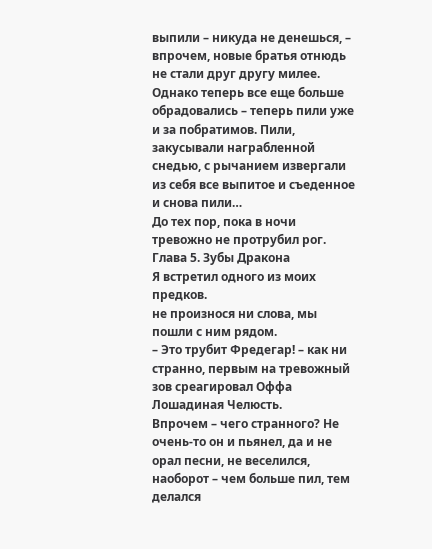выпили – никуда не денешься, – впрочем, новые братья отнюдь не стали друг другу милее.
Однако теперь все еще больше обрадовались – теперь пили уже и за побратимов. Пили, закусывали награбленной снедью, с рычанием извергали из себя все выпитое и съеденное и снова пили…
До тех пор, пока в ночи тревожно не протрубил рог.
Глава 5. Зубы Дракона
Я встретил одного из моих предков.
не произнося ни слова, мы пошли с ним рядом.
– Это трубит Фредегар! – как ни странно, первым на тревожный зов среагировал Оффа Лошадиная Челюсть.
Впрочем – чего странного? Не очень-то он и пьянел, да и не орал песни, не веселился, наоборот – чем больше пил, тем делался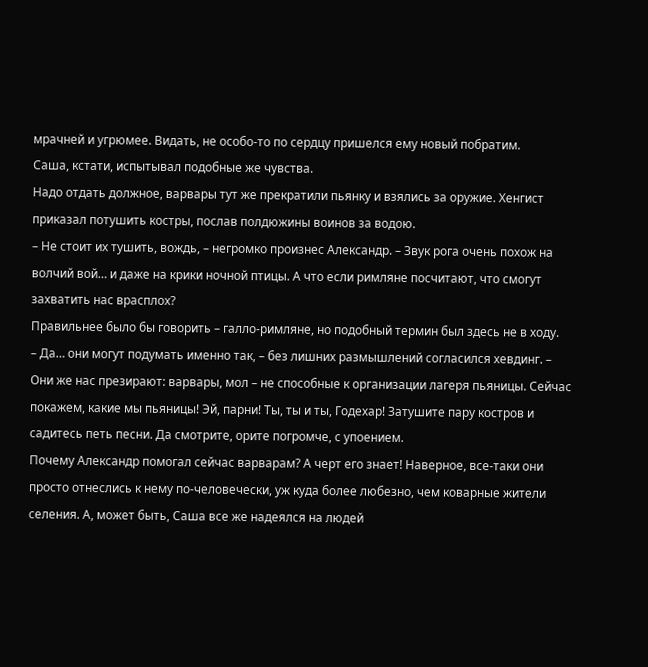мрачней и угрюмее. Видать, не особо-то по сердцу пришелся ему новый побратим.
Саша, кстати, испытывал подобные же чувства.
Надо отдать должное, варвары тут же прекратили пьянку и взялись за оружие. Хенгист приказал потушить костры, послав полдюжины воинов за водою.
– Не стоит их тушить, вождь, – негромко произнес Александр. – Звук рога очень похож на волчий вой… и даже на крики ночной птицы. А что если римляне посчитают, что смогут захватить нас врасплох?
Правильнее было бы говорить – галло-римляне, но подобный термин был здесь не в ходу.
– Да… они могут подумать именно так, – без лишних размышлений согласился хевдинг. – Они же нас презирают: варвары, мол – не способные к организации лагеря пьяницы. Сейчас покажем, какие мы пьяницы! Эй, парни! Ты, ты и ты, Годехар! Затушите пару костров и садитесь петь песни. Да смотрите, орите погромче, с упоением.
Почему Александр помогал сейчас варварам? А черт его знает! Наверное, все-таки они просто отнеслись к нему по-человечески, уж куда более любезно, чем коварные жители селения. А, может быть, Саша все же надеялся на людей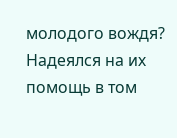молодого вождя? Надеялся на их помощь в том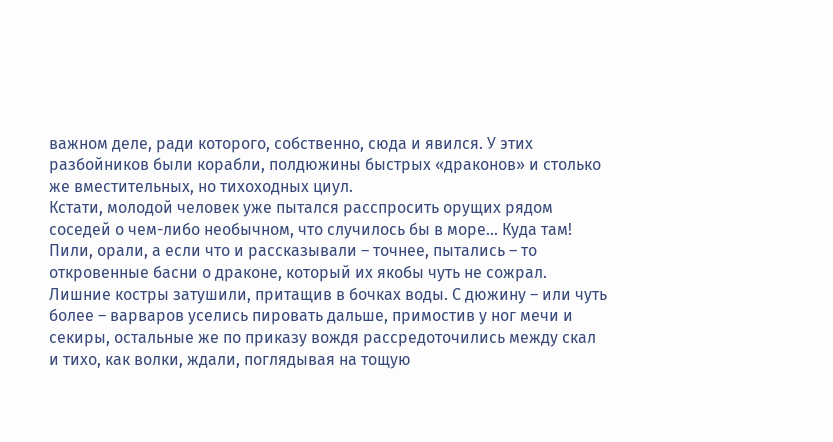важном деле, ради которого, собственно, сюда и явился. У этих разбойников были корабли, полдюжины быстрых «драконов» и столько же вместительных, но тихоходных циул.
Кстати, молодой человек уже пытался расспросить орущих рядом соседей о чем-либо необычном, что случилось бы в море… Куда там! Пили, орали, а если что и рассказывали – точнее, пытались – то откровенные басни о драконе, который их якобы чуть не сожрал.
Лишние костры затушили, притащив в бочках воды. С дюжину – или чуть более – варваров уселись пировать дальше, примостив у ног мечи и секиры, остальные же по приказу вождя рассредоточились между скал и тихо, как волки, ждали, поглядывая на тощую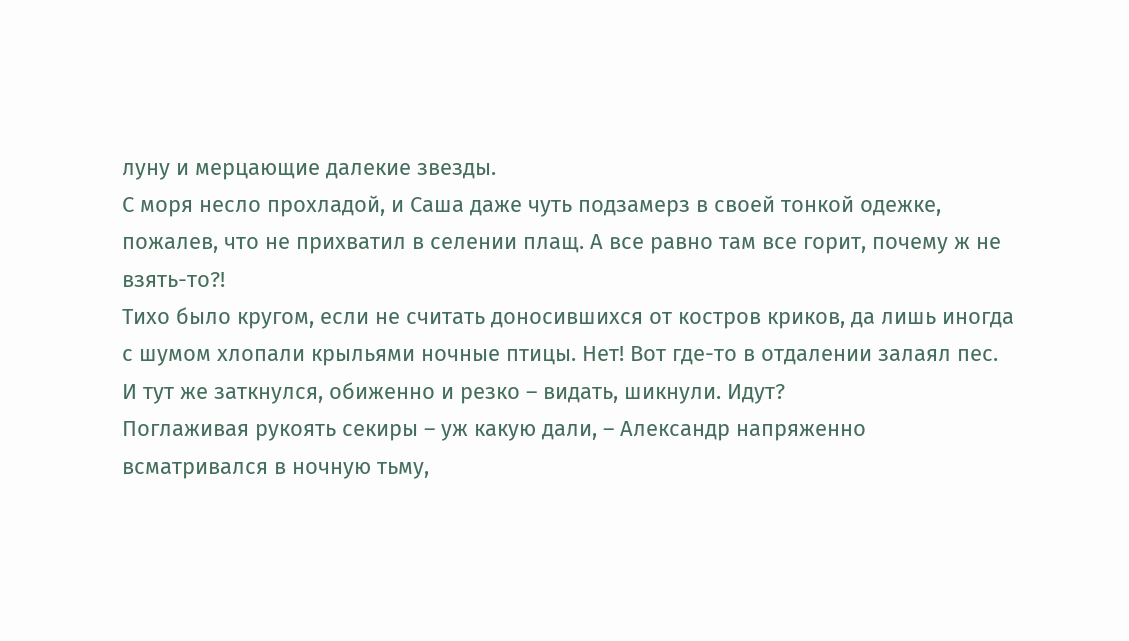луну и мерцающие далекие звезды.
С моря несло прохладой, и Саша даже чуть подзамерз в своей тонкой одежке, пожалев, что не прихватил в селении плащ. А все равно там все горит, почему ж не взять-то?!
Тихо было кругом, если не считать доносившихся от костров криков, да лишь иногда с шумом хлопали крыльями ночные птицы. Нет! Вот где-то в отдалении залаял пес. И тут же заткнулся, обиженно и резко – видать, шикнули. Идут?
Поглаживая рукоять секиры – уж какую дали, – Александр напряженно всматривался в ночную тьму,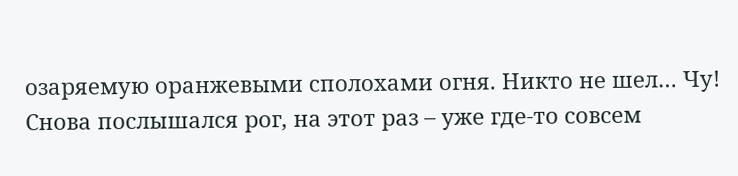озаряемую оранжевыми сполохами огня. Никто не шел… Чу! Снова послышался рог, на этот раз – уже где-то совсем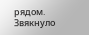рядом. Звякнуло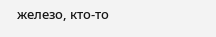железо, кто-то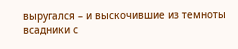выругался – и выскочившие из темноты всадники с